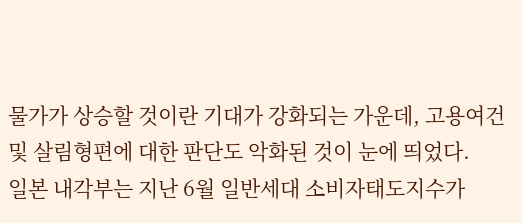물가가 상승할 것이란 기대가 강화되는 가운데, 고용여건 및 살림형편에 대한 판단도 악화된 것이 눈에 띄었다.
일본 내각부는 지난 6월 일반세대 소비자태도지수가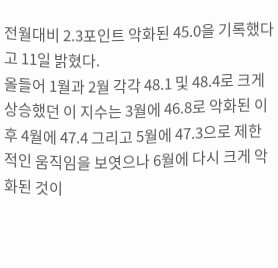전월대비 2.3포인트 악화된 45.0을 기록했다고 11일 밝혔다.
올들어 1월과 2월 각각 48.1 및 48.4로 크게 상승했던 이 지수는 3월에 46.8로 악화된 이후 4월에 47.4 그리고 5월에 47.3으로 제한적인 움직임을 보엿으나 6월에 다시 크게 악화된 것이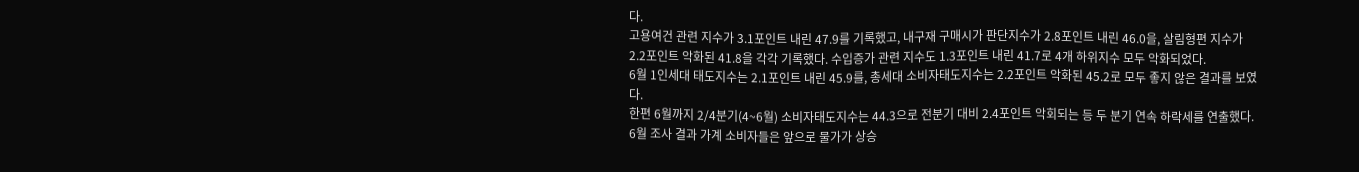다.
고용여건 관련 지수가 3.1포인트 내린 47.9를 기록했고, 내구재 구매시가 판단지수가 2.8포인트 내린 46.0을, 살림형편 지수가 2.2포인트 악화된 41.8을 각각 기록했다. 수입증가 관련 지수도 1.3포인트 내린 41.7로 4개 하위지수 모두 악화되었다.
6월 1인세대 태도지수는 2.1포인트 내린 45.9를, 총세대 소비자태도지수는 2.2포인트 악화된 45.2로 모두 좋지 않은 결과를 보였다.
한편 6월까지 2/4분기(4~6월) 소비자태도지수는 44.3으로 전분기 대비 2.4포인트 악회되는 등 두 분기 연속 하락세를 연출했다.
6월 조사 결과 가계 소비자들은 앞으로 물가가 상승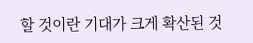할 것이란 기대가 크게 확산된 것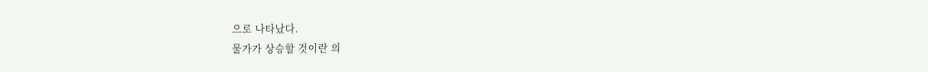으로 나타났다.
물가가 상승할 것이란 의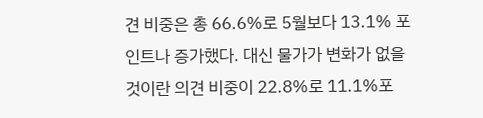견 비중은 총 66.6%로 5월보다 13.1% 포인트나 증가했다. 대신 물가가 변화가 없을 것이란 의견 비중이 22.8%로 11.1%포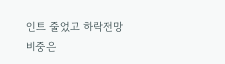인트 줄었고 하락전망 비중은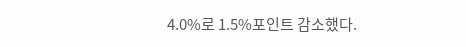4.0%로 1.5%포인트 감소했다.